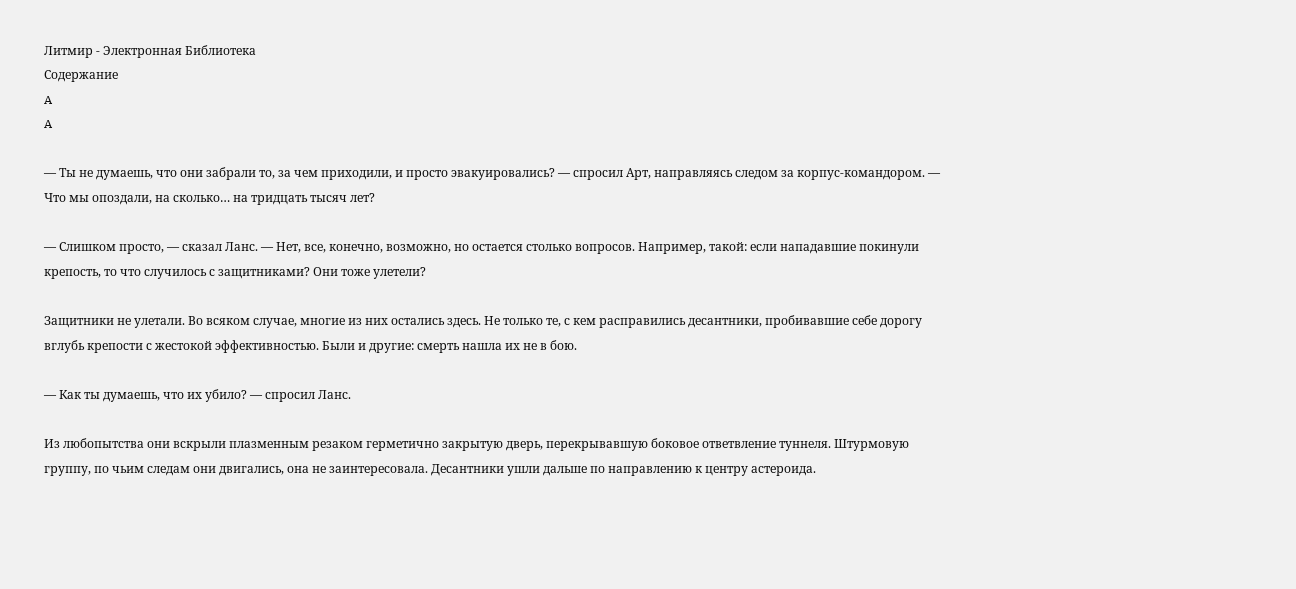Литмир - Электронная Библиотека
Содержание
A
A

— Ты не думаешь, что они забрали то, за чем приходили, и просто эвакуировались? — спросил Арт, направляясь следом за корпус-командором. — Что мы опоздали, на сколько… на тридцать тысяч лет?

— Слишком просто, — сказал Ланс. — Нет, все, конечно, возможно, но остается столько вопросов. Например, такой: если нападавшие покинули крепость, то что случилось с защитниками? Они тоже улетели?

Защитники не улетали. Во всяком случае, многие из них остались здесь. Не только те, с кем расправились десантники, пробивавшие себе дорогу вглубь крепости с жестокой эффективностью. Были и другие: смерть нашла их не в бою.

— Как ты думаешь, что их убило? — спросил Ланс.

Из любопытства они вскрыли плазменным резаком герметично закрытую дверь, перекрывавшую боковое ответвление туннеля. Штурмовую группу, по чьим следам они двигались, она не заинтересовала. Десантники ушли дальше по направлению к центру астероида.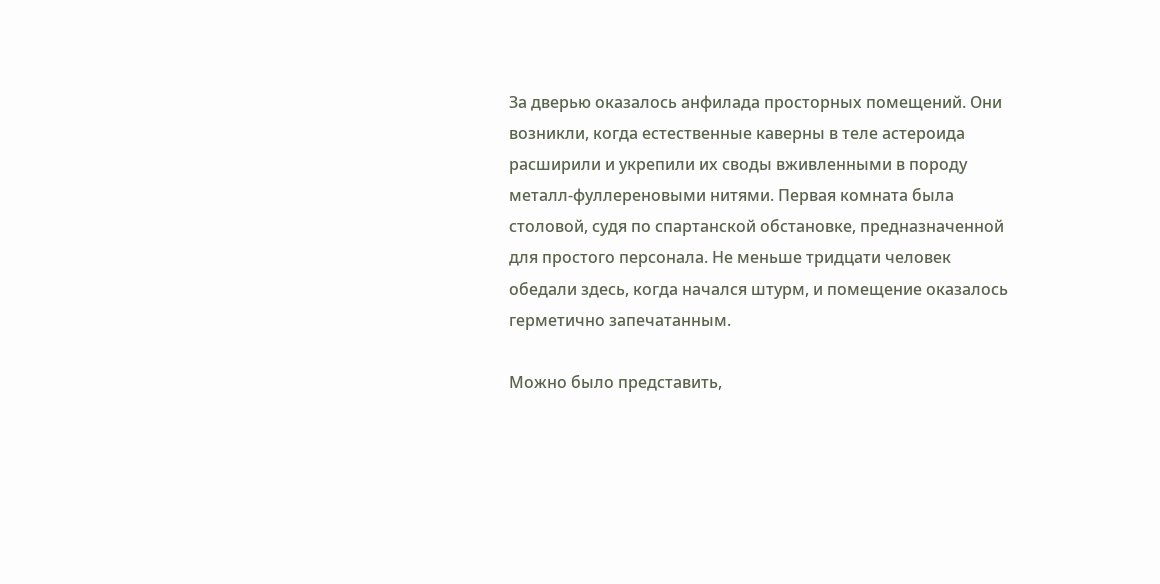За дверью оказалось анфилада просторных помещений. Они возникли, когда естественные каверны в теле астероида расширили и укрепили их своды вживленными в породу металл-фуллереновыми нитями. Первая комната была столовой, судя по спартанской обстановке, предназначенной для простого персонала. Не меньше тридцати человек обедали здесь, когда начался штурм, и помещение оказалось герметично запечатанным.

Можно было представить,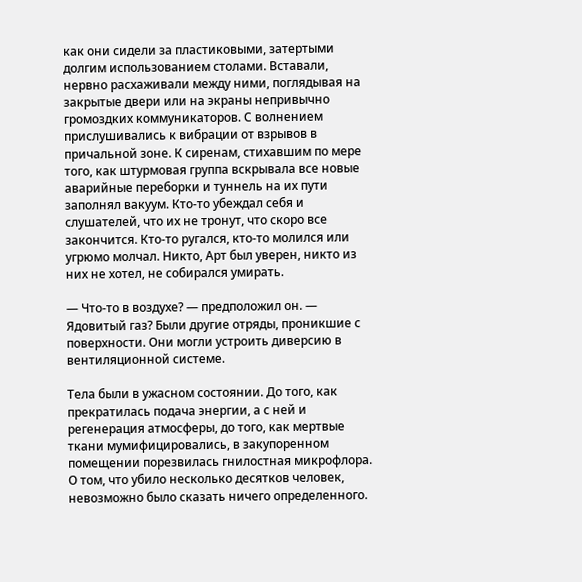как они сидели за пластиковыми, затертыми долгим использованием столами. Вставали, нервно расхаживали между ними, поглядывая на закрытые двери или на экраны непривычно громоздких коммуникаторов. С волнением прислушивались к вибрации от взрывов в причальной зоне. К сиренам, стихавшим по мере того, как штурмовая группа вскрывала все новые аварийные переборки и туннель на их пути заполнял вакуум. Кто-то убеждал себя и слушателей, что их не тронут, что скоро все закончится. Кто-то ругался, кто-то молился или угрюмо молчал. Никто, Арт был уверен, никто из них не хотел, не собирался умирать.

— Что-то в воздухе? — предположил он. — Ядовитый газ? Были другие отряды, проникшие с поверхности. Они могли устроить диверсию в вентиляционной системе.

Тела были в ужасном состоянии. До того, как прекратилась подача энергии, а с ней и регенерация атмосферы, до того, как мертвые ткани мумифицировались, в закупоренном помещении порезвилась гнилостная микрофлора. О том, что убило несколько десятков человек, невозможно было сказать ничего определенного.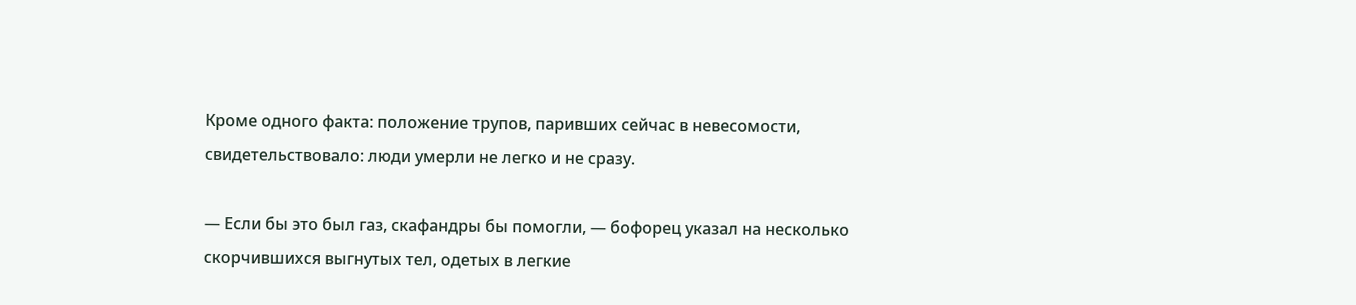Кроме одного факта: положение трупов, паривших сейчас в невесомости, свидетельствовало: люди умерли не легко и не сразу.

— Если бы это был газ, скафандры бы помогли, — бофорец указал на несколько скорчившихся выгнутых тел, одетых в легкие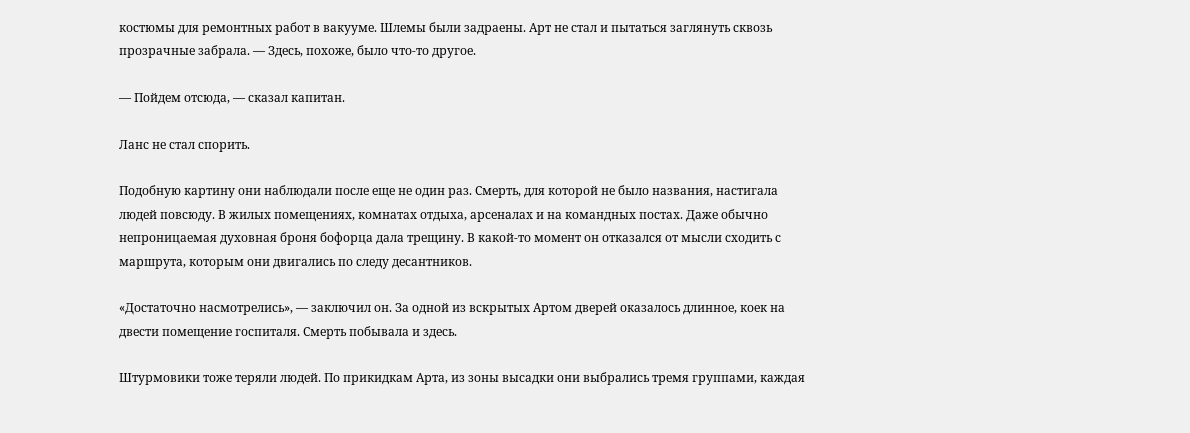костюмы для ремонтных работ в вакууме. Шлемы были задраены. Арт не стал и пытаться заглянуть сквозь прозрачные забрала. — Здесь, похоже, было что-то другое.

— Пойдем отсюда, — сказал капитан.

Ланс не стал спорить.

Подобную картину они наблюдали после еще не один раз. Смерть, для которой не было названия, настигала людей повсюду. В жилых помещениях, комнатах отдыха, арсеналах и на командных постах. Даже обычно непроницаемая духовная броня бофорца дала трещину. В какой-то момент он отказался от мысли сходить с маршрута, которым они двигались по следу десантников.

«Достаточно насмотрелись», — заключил он. За одной из вскрытых Артом дверей оказалось длинное, коек на двести помещение госпиталя. Смерть побывала и здесь.

Штурмовики тоже теряли людей. По прикидкам Арта, из зоны высадки они выбрались тремя группами, каждая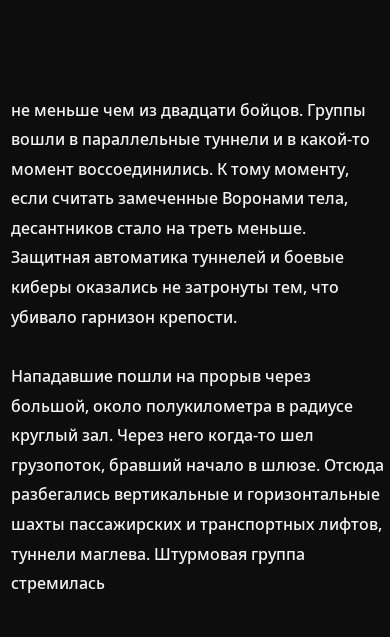не меньше чем из двадцати бойцов. Группы вошли в параллельные туннели и в какой-то момент воссоединились. К тому моменту, если считать замеченные Воронами тела, десантников стало на треть меньше. Защитная автоматика туннелей и боевые киберы оказались не затронуты тем, что убивало гарнизон крепости.

Нападавшие пошли на прорыв через большой, около полукилометра в радиусе круглый зал. Через него когда-то шел грузопоток, бравший начало в шлюзе. Отсюда разбегались вертикальные и горизонтальные шахты пассажирских и транспортных лифтов, туннели маглева. Штурмовая группа стремилась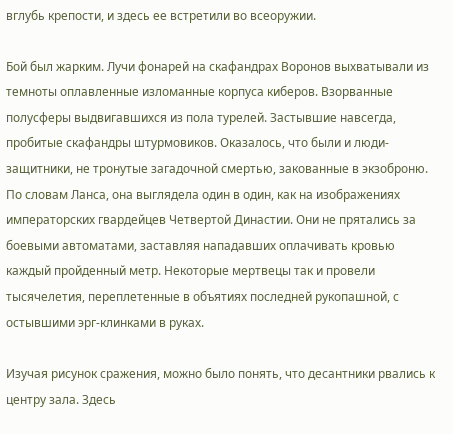вглубь крепости, и здесь ее встретили во всеоружии.

Бой был жарким. Лучи фонарей на скафандрах Воронов выхватывали из темноты оплавленные изломанные корпуса киберов. Взорванные полусферы выдвигавшихся из пола турелей. Застывшие навсегда, пробитые скафандры штурмовиков. Оказалось, что были и люди-защитники, не тронутые загадочной смертью, закованные в экзоброню. По словам Ланса, она выглядела один в один, как на изображениях императорских гвардейцев Четвертой Династии. Они не прятались за боевыми автоматами, заставляя нападавших оплачивать кровью каждый пройденный метр. Некоторые мертвецы так и провели тысячелетия, переплетенные в объятиях последней рукопашной, с остывшими эрг-клинками в руках.

Изучая рисунок сражения, можно было понять, что десантники рвались к центру зала. Здесь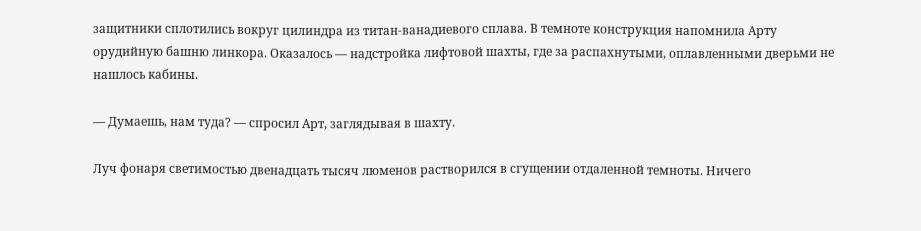защитники сплотились вокруг цилиндра из титан-ванадиевого сплава. В темноте конструкция напомнила Арту орудийную башню линкора. Оказалось — надстройка лифтовой шахты, где за распахнутыми, оплавленными дверьми не нашлось кабины.

— Думаешь, нам туда? — спросил Арт, заглядывая в шахту.

Луч фонаря светимостью двенадцать тысяч люменов растворился в сгущении отдаленной темноты. Ничего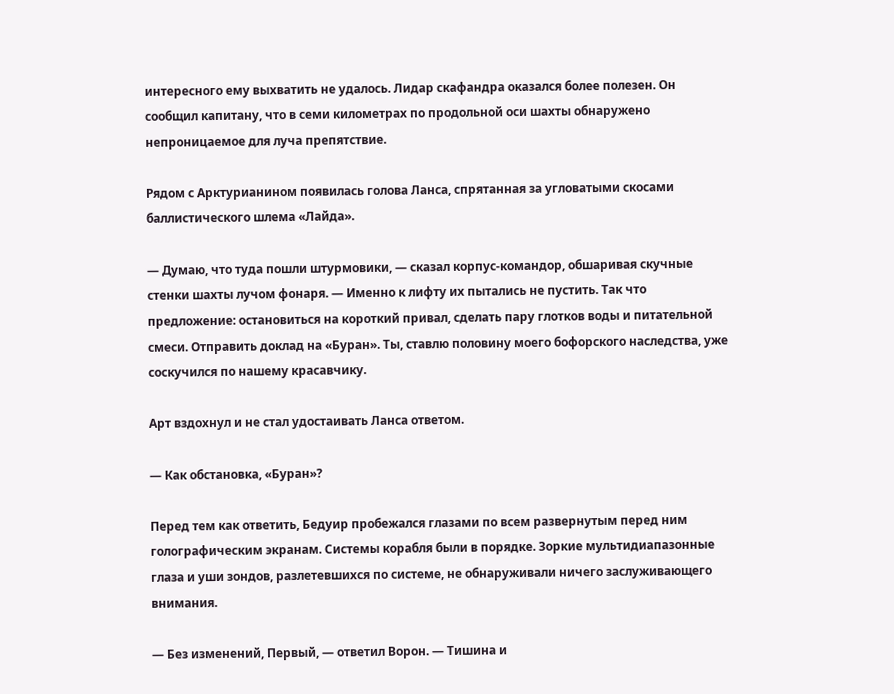интересного ему выхватить не удалось. Лидар скафандра оказался более полезен. Он сообщил капитану, что в семи километрах по продольной оси шахты обнаружено непроницаемое для луча препятствие.

Рядом с Арктурианином появилась голова Ланса, спрятанная за угловатыми скосами баллистического шлема «Лайда».

— Думаю, что туда пошли штурмовики, — сказал корпус-командор, обшаривая скучные стенки шахты лучом фонаря. — Именно к лифту их пытались не пустить. Так что предложение: остановиться на короткий привал, сделать пару глотков воды и питательной смеси. Отправить доклад на «Буран». Ты, ставлю половину моего бофорского наследства, уже соскучился по нашему красавчику.

Арт вздохнул и не стал удостаивать Ланса ответом.

— Как обстановка, «Буран»?

Перед тем как ответить, Бедуир пробежался глазами по всем развернутым перед ним голографическим экранам. Системы корабля были в порядке. Зоркие мультидиапазонные глаза и уши зондов, разлетевшихся по системе, не обнаруживали ничего заслуживающего внимания.

— Без изменений, Первый, — ответил Ворон. — Тишина и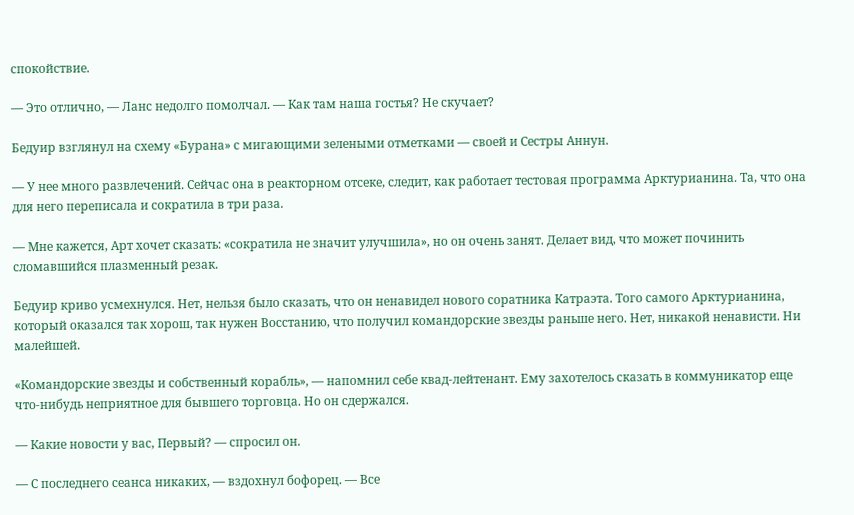спокойствие.

— Это отлично, — Ланс недолго помолчал. — Как там наша гостья? Не скучает?

Бедуир взглянул на схему «Бурана» с мигающими зелеными отметками — своей и Сестры Аннун.

— У нее много развлечений. Сейчас она в реакторном отсеке, следит, как работает тестовая программа Арктурианина. Та, что она для него переписала и сократила в три раза.

— Мне кажется, Арт хочет сказать: «сократила не значит улучшила», но он очень занят. Делает вид, что может починить сломавшийся плазменный резак.

Бедуир криво усмехнулся. Нет, нельзя было сказать, что он ненавидел нового соратника Катраэта. Того самого Арктурианина, который оказался так хорош, так нужен Восстанию, что получил командорские звезды раньше него. Нет, никакой ненависти. Ни малейшей.

«Командорские звезды и собственный корабль», — напомнил себе квад-лейтенант. Ему захотелось сказать в коммуникатор еще что-нибудь неприятное для бывшего торговца. Но он сдержался.

— Какие новости у вас, Первый? — спросил он.

— С последнего сеанса никаких, — вздохнул бофорец. — Все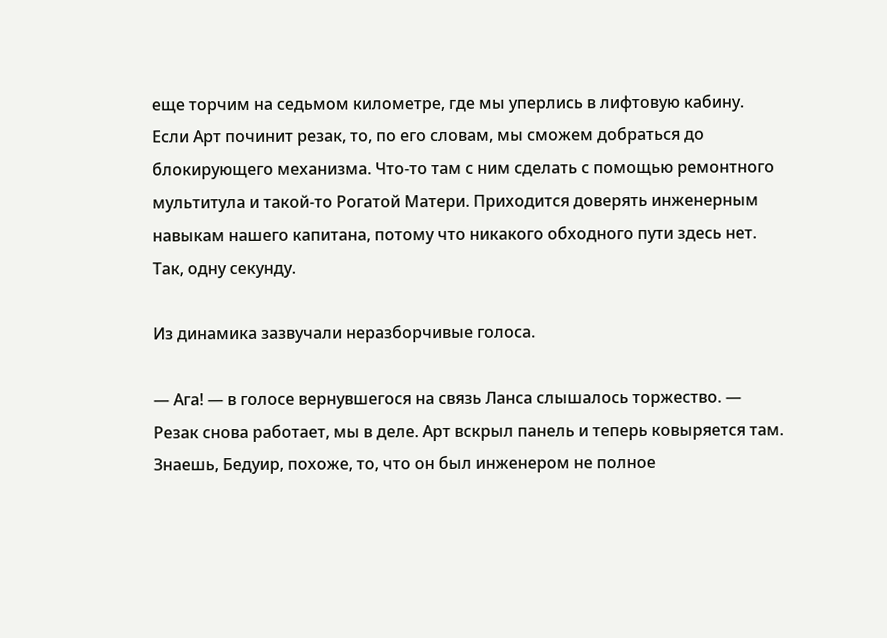еще торчим на седьмом километре, где мы уперлись в лифтовую кабину. Если Арт починит резак, то, по его словам, мы сможем добраться до блокирующего механизма. Что-то там с ним сделать с помощью ремонтного мультитула и такой-то Рогатой Матери. Приходится доверять инженерным навыкам нашего капитана, потому что никакого обходного пути здесь нет. Так, одну секунду.

Из динамика зазвучали неразборчивые голоса.

— Ага! — в голосе вернувшегося на связь Ланса слышалось торжество. — Резак снова работает, мы в деле. Арт вскрыл панель и теперь ковыряется там. Знаешь, Бедуир, похоже, то, что он был инженером не полное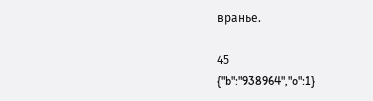вранье.

45
{"b":"938964","o":1}